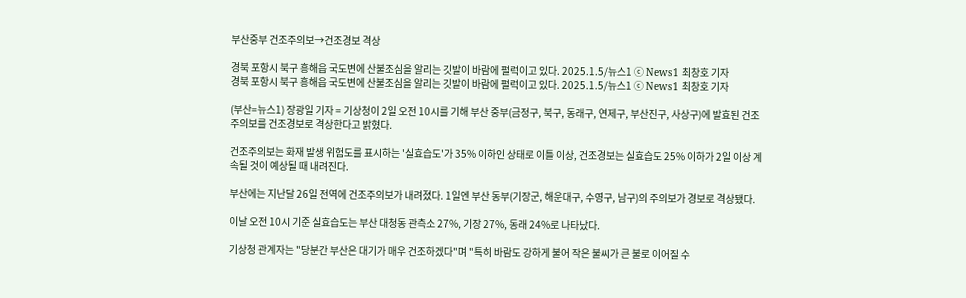부산중부 건조주의보→건조경보 격상

경북 포항시 북구 흥해읍 국도변에 산불조심을 알리는 깃발이 바람에 펄럭이고 있다. 2025.1.5/뉴스1 ⓒ News1 최창호 기자
경북 포항시 북구 흥해읍 국도변에 산불조심을 알리는 깃발이 바람에 펄럭이고 있다. 2025.1.5/뉴스1 ⓒ News1 최창호 기자

(부산=뉴스1) 장광일 기자 = 기상청이 2일 오전 10시를 기해 부산 중부(금정구, 북구, 동래구, 연제구, 부산진구, 사상구)에 발효된 건조주의보를 건조경보로 격상한다고 밝혔다.

건조주의보는 화재 발생 위험도를 표시하는 '실효습도'가 35% 이하인 상태로 이틀 이상, 건조경보는 실효습도 25% 이하가 2일 이상 계속될 것이 예상될 때 내려진다.

부산에는 지난달 26일 전역에 건조주의보가 내려졌다. 1일엔 부산 동부(기장군, 해운대구, 수영구, 남구)의 주의보가 경보로 격상됐다.

이날 오전 10시 기준 실효습도는 부산 대청동 관측소 27%, 기장 27%, 동래 24%로 나타났다.

기상청 관계자는 "당분간 부산은 대기가 매우 건조하겠다"며 "특히 바람도 강하게 불어 작은 불씨가 큰 불로 이어질 수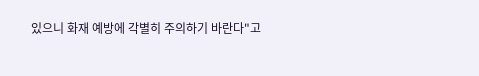있으니 화재 예방에 각별히 주의하기 바란다"고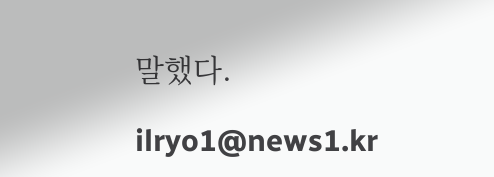말했다.

ilryo1@news1.kr